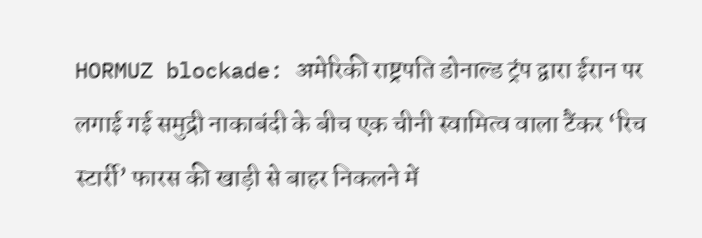HORMUZ blockade: अमेरिकी राष्ट्रपति डोनाल्ड ट्रंप द्वारा ईरान पर लगाई गई समुद्री नाकाबंदी के बीच एक चीनी स्वामित्व वाला टैंकर ‘रिच स्टार्री’ फारस की खाड़ी से बाहर निकलने में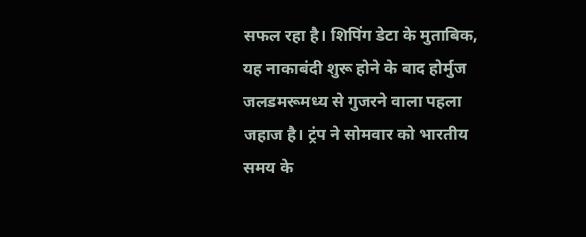सफल रहा है। शिपिंग डेटा के मुताबिक, यह नाकाबंदी शुरू होने के बाद होर्मुज जलडमरूमध्य से गुजरने वाला पहला जहाज है। ट्रंप ने सोमवार को भारतीय समय के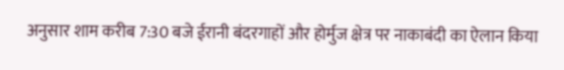अनुसार शाम करीब 7:30 बजे ईरानी बंदरगाहों और होर्मुज क्षेत्र पर नाकाबंदी का ऐलान किया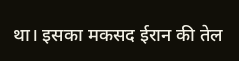था। इसका मकसद ईरान की तेल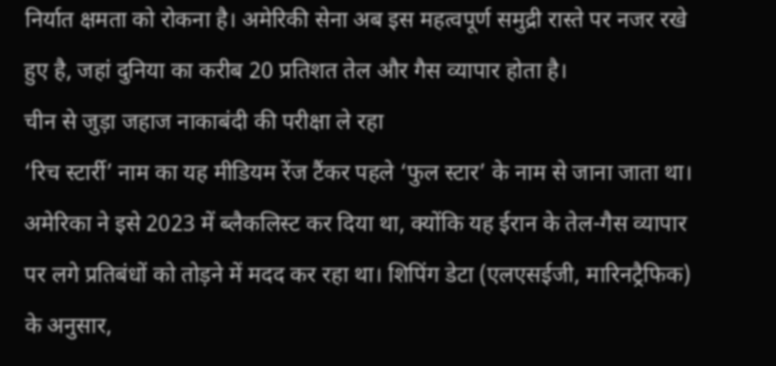निर्यात क्षमता को रोकना है। अमेरिकी सेना अब इस महत्वपूर्ण समुद्री रास्ते पर नजर रखे हुए है, जहां दुनिया का करीब 20 प्रतिशत तेल और गैस व्यापार होता है।
चीन से जुड़ा जहाज नाकाबंदी की परीक्षा ले रहा
‘रिच स्टार्री’ नाम का यह मीडियम रेंज टैंकर पहले ‘फुल स्टार’ के नाम से जाना जाता था। अमेरिका ने इसे 2023 में ब्लैकलिस्ट कर दिया था, क्योंकि यह ईरान के तेल-गैस व्यापार पर लगे प्रतिबंधों को तोड़ने में मदद कर रहा था। शिपिंग डेटा (एलएसईजी, मारिनट्रैफिक) के अनुसार,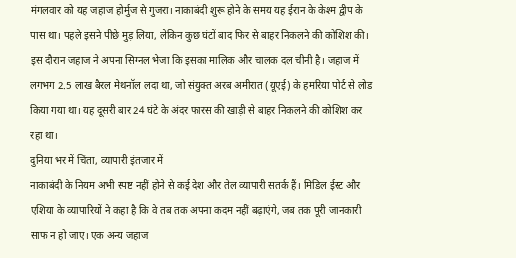मंगलवार को यह जहाज होर्मुज से गुजरा। नाकाबंदी शुरू होने के समय यह ईरान के केश्म द्वीप के पास था। पहले इसने पीछे मुड़ लिया, लेकिन कुछ घंटों बाद फिर से बाहर निकलने की कोशिश की। इस दौरान जहाज ने अपना सिग्नल भेजा कि इसका मालिक और चालक दल चीनी है। जहाज में लगभग 2.5 लाख बैरल मेथनॉल लदा था, जो संयुक्त अरब अमीरात (यूएई) के हमरिया पोर्ट से लोड किया गया था। यह दूसरी बार 24 घंटे के अंदर फारस की खाड़ी से बाहर निकलने की कोशिश कर रहा था।
दुनिया भर में चिंता, व्यापारी इंतजार में
नाकाबंदी के नियम अभी स्पष्ट नहीं होने से कई देश और तेल व्यापारी सतर्क हैं। मिडिल ईस्ट और एशिया के व्यापारियों ने कहा है कि वे तब तक अपना कदम नहीं बढ़ाएंगे, जब तक पूरी जानकारी साफ न हो जाए। एक अन्य जहाज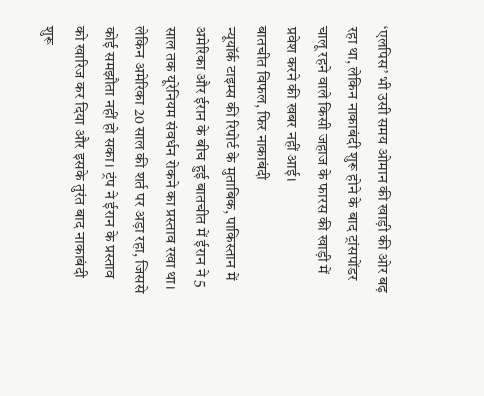‘एलपिस’ भी उसी समय ओमान की खाड़ी की ओर बढ़ रहा था, लेकिन नाकाबंदी शुरू होने के बाद ट्रांसपोंडर चालू रहने वाले किसी जहाज के फारस की खाड़ी में प्रवेश करने की खबर नहीं आई।
बातचीत विफल, फिर नाकाबंदी
न्यूयॉर्क टाइम्स की रिपोर्ट के मुताबिक, पाकिस्तान में अमेरिका और ईरान के बीच हुई बातचीत में ईरान ने 5 साल तक यूरेनियम संवर्धन रोकने का प्रस्ताव रखा था। लेकिन अमेरिका 20 साल की शर्त पर अड़ा रहा, जिससे कोई समझौता नहीं हो सका। ट्रंप ने ईरान के प्रस्ताव को खारिज कर दिया और इसके तुरंत बाद नाकाबंदी शुरू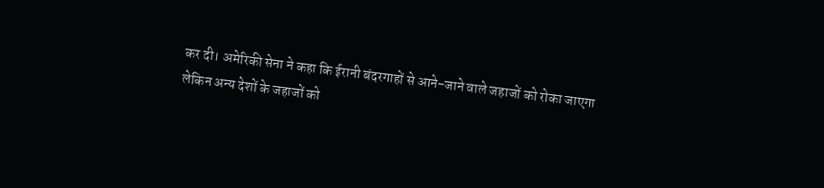कर दी। अमेरिकी सेना ने कहा कि ईरानी बंदरगाहों से आने-जाने वाले जहाजों को रोका जाएगा लेकिन अन्य देशों के जहाजों को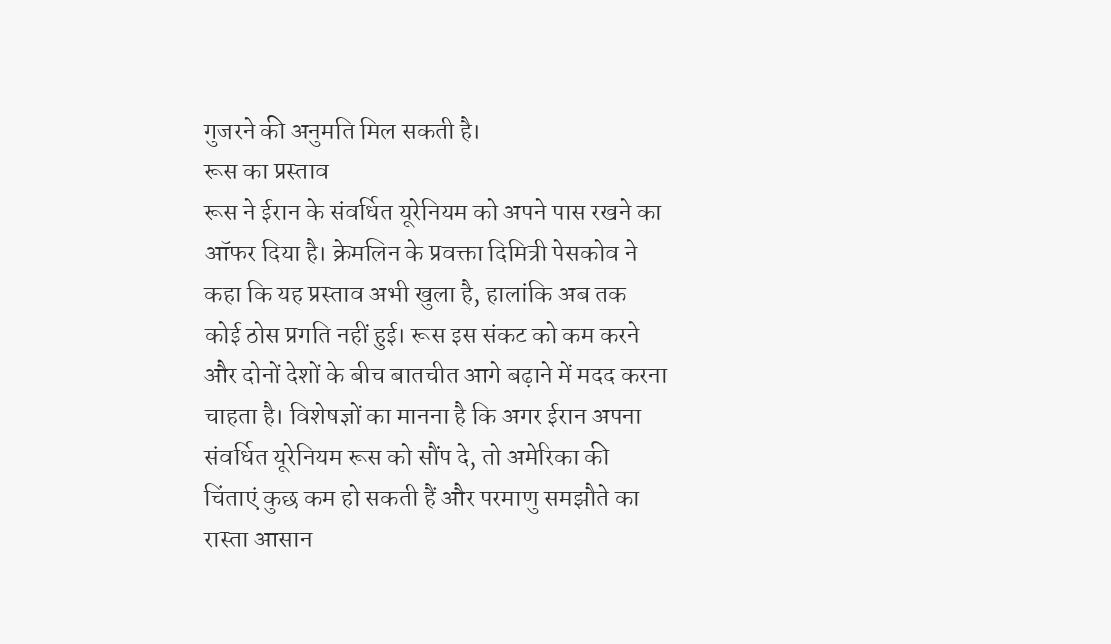गुजरने की अनुमति मिल सकती है।
रूस का प्रस्ताव
रूस ने ईरान के संवर्धित यूरेनियम को अपने पास रखने का ऑफर दिया है। क्रेमलिन के प्रवक्ता दिमित्री पेसकोव ने कहा कि यह प्रस्ताव अभी खुला है, हालांकि अब तक कोई ठोस प्रगति नहीं हुई। रूस इस संकट को कम करने और दोनों देशों के बीच बातचीत आगे बढ़ाने में मदद करना चाहता है। विशेषज्ञों का मानना है कि अगर ईरान अपना संवर्धित यूरेनियम रूस को सौंप दे, तो अमेरिका की चिंताएं कुछ कम हो सकती हैं और परमाणु समझौते का रास्ता आसान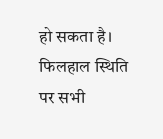हो सकता है। फिलहाल स्थिति पर सभी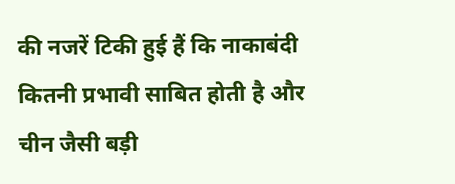की नजरें टिकी हुई हैं कि नाकाबंदी कितनी प्रभावी साबित होती है और चीन जैसी बड़ी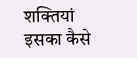शक्तियां इसका कैसे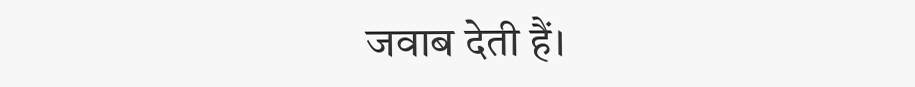जवाब देती हैं।